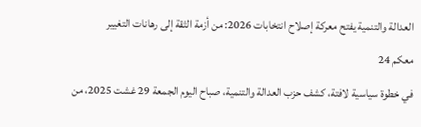العدالة والتنمية يفتح معركة إصلاح انتخابات 2026: من أزمة الثقة إلى رهانات التغيير
معكم 24
في خطوة سياسية لافتة، كشف حزب العدالة والتنمية، صباح اليوم الجمعة 29 غشت 2025، من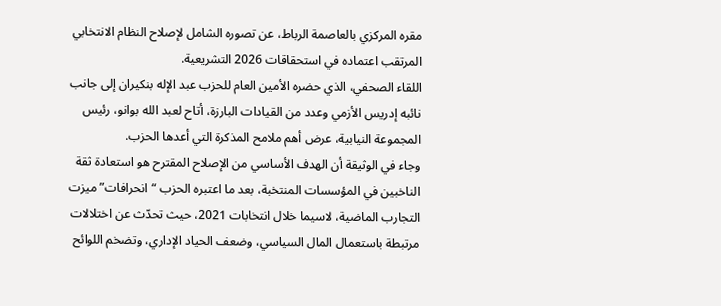مقره المركزي بالعاصمة الرباط، عن تصوره الشامل لإصلاح النظام الانتخابي المرتقب اعتماده في استحقاقات 2026 التشريعية.
اللقاء الصحفي، الذي حضره الأمين العام للحزب عبد الإله بنكيران إلى جانب نائبه إدريس الأزمي وعدد من القيادات البارزة، أتاح لعبد الله بوانو، رئيس المجموعة النيابية، عرض أهم ملامح المذكرة التي أعدها الحزب.
وجاء في الوثيقة أن الهدف الأساسي من الإصلاح المقترح هو استعادة ثقة الناخبين في المؤسسات المنتخبة، بعد ما اعتبره الحزب “انحرافات” ميزت التجارب الماضية، لاسيما خلال انتخابات 2021، حيث تحدّث عن اختلالات مرتبطة باستعمال المال السياسي، وضعف الحياد الإداري، وتضخم اللوائح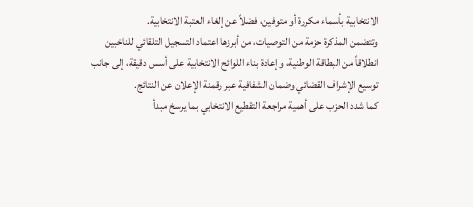الانتخابية بأسماء مكررة أو متوفين، فضلاً عن إلغاء العتبة الانتخابية.
وتتضمن المذكرة حزمة من التوصيات، من أبرزها اعتماد التسجيل التلقائي للناخبين انطلاقاً من البطاقة الوطنية، وإعادة بناء اللوائح الانتخابية على أسس دقيقة، إلى جانب توسيع الإشراف القضائي وضمان الشفافية عبر رقمنة الإعلان عن النتائج.
كما شدد الحزب على أهمية مراجعة التقطيع الانتخابي بما يرسخ مبدأ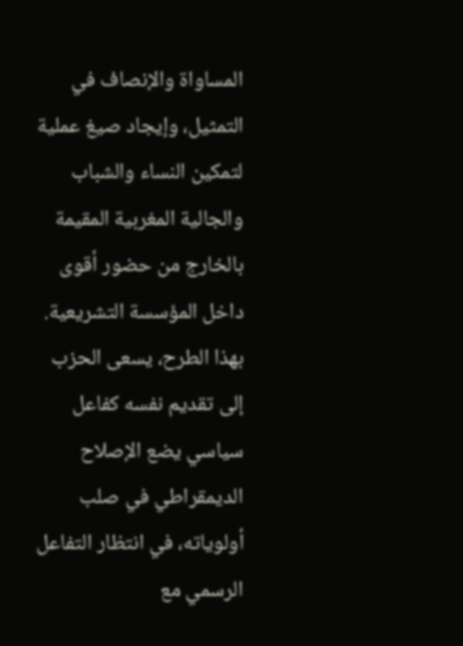المساواة والإنصاف في التمثيل، وإيجاد صيغ عملية لتمكين النساء والشباب والجالية المغربية المقيمة بالخارج من حضور أقوى داخل المؤسسة التشريعية.
بهذا الطرح، يسعى الحزب إلى تقديم نفسه كفاعل سياسي يضع الإصلاح الديمقراطي في صلب أولوياته، في انتظار التفاعل الرسمي مع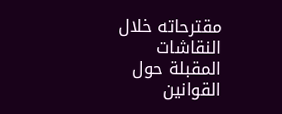مقترحاته خلال النقاشات المقبلة حول القوانين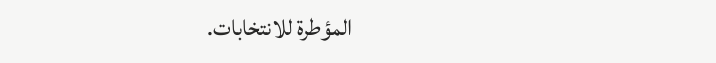المؤطرة للانتخابات.